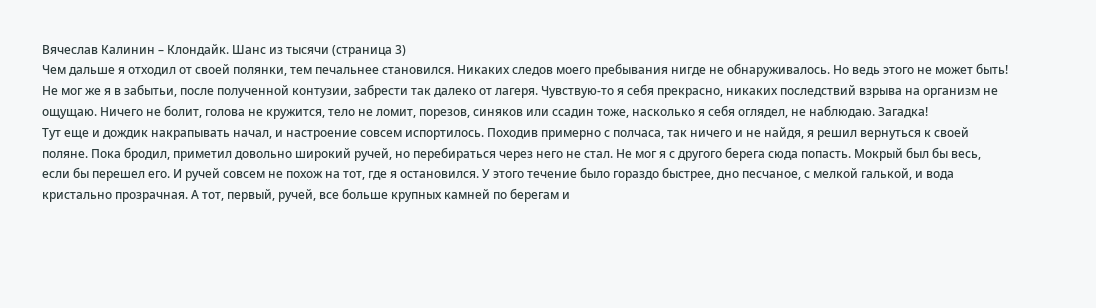Вячеслав Калинин – Клондайк. Шанс из тысячи (страница 3)
Чем дальше я отходил от своей полянки, тем печальнее становился. Никаких следов моего пребывания нигде не обнаруживалось. Но ведь этого не может быть! Не мог же я в забытьи, после полученной контузии, забрести так далеко от лагеря. Чувствую-то я себя прекрасно, никаких последствий взрыва на организм не ощущаю. Ничего не болит, голова не кружится, тело не ломит, порезов, синяков или ссадин тоже, насколько я себя оглядел, не наблюдаю. Загадка!
Тут еще и дождик накрапывать начал, и настроение совсем испортилось. Походив примерно с полчаса, так ничего и не найдя, я решил вернуться к своей поляне. Пока бродил, приметил довольно широкий ручей, но перебираться через него не стал. Не мог я с другого берега сюда попасть. Мокрый был бы весь, если бы перешел его. И ручей совсем не похож на тот, где я остановился. У этого течение было гораздо быстрее, дно песчаное, с мелкой галькой, и вода кристально прозрачная. А тот, первый, ручей, все больше крупных камней по берегам и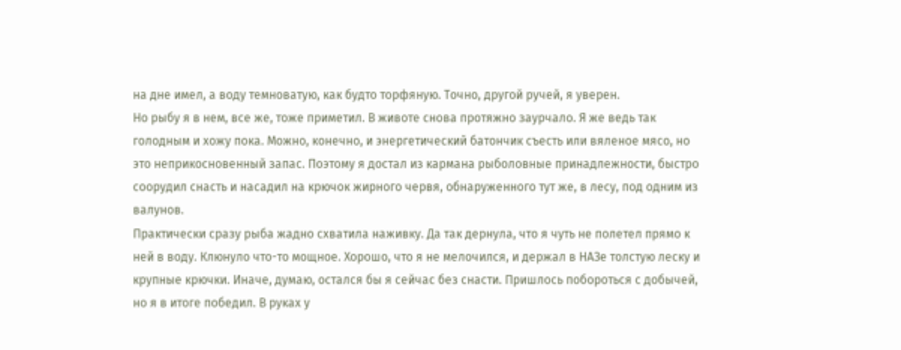на дне имел, а воду темноватую, как будто торфяную. Точно, другой ручей, я уверен.
Но рыбу я в нем, все же, тоже приметил. В животе снова протяжно заурчало. Я же ведь так голодным и хожу пока. Можно, конечно, и энергетический батончик съесть или вяленое мясо, но это неприкосновенный запас. Поэтому я достал из кармана рыболовные принадлежности, быстро соорудил снасть и насадил на крючок жирного червя, обнаруженного тут же, в лесу, под одним из валунов.
Практически сразу рыба жадно схватила наживку. Да так дернула, что я чуть не полетел прямо к ней в воду. Клюнуло что-то мощное. Хорошо, что я не мелочился, и держал в НАЗе толстую леску и крупные крючки. Иначе, думаю, остался бы я сейчас без снасти. Пришлось побороться с добычей, но я в итоге победил. В руках у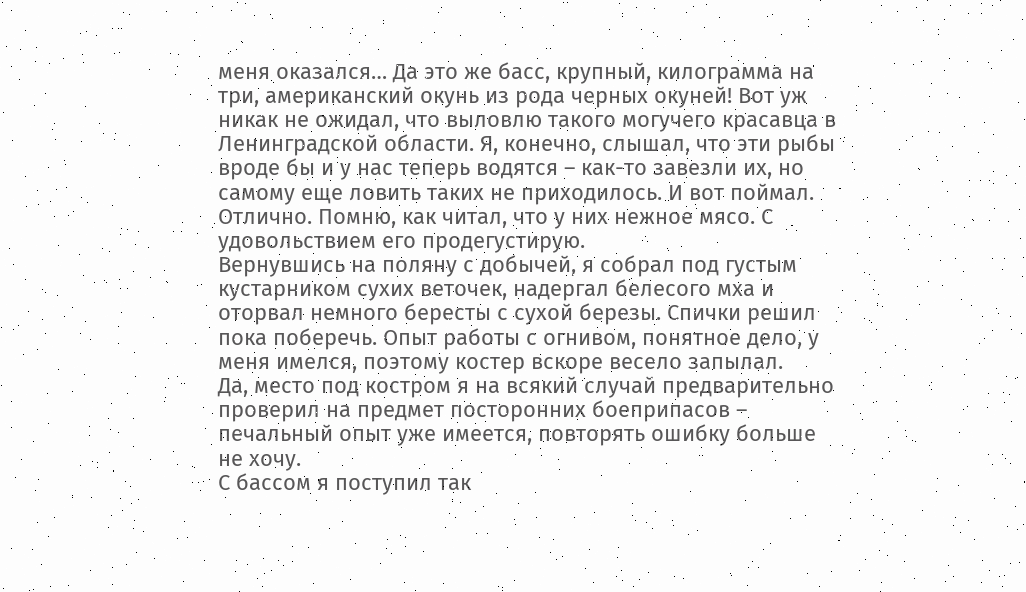меня оказался… Да это же басс, крупный, килограмма на три, американский окунь из рода черных окуней! Вот уж никак не ожидал, что выловлю такого могучего красавца в Ленинградской области. Я, конечно, слышал, что эти рыбы вроде бы и у нас теперь водятся – как-то завезли их, но самому еще ловить таких не приходилось. И вот поймал. Отлично. Помню, как читал, что у них нежное мясо. С удовольствием его продегустирую.
Вернувшись на поляну с добычей, я собрал под густым кустарником сухих веточек, надергал белесого мха и оторвал немного бересты с сухой березы. Спички решил пока поберечь. Опыт работы с огнивом, понятное дело, у меня имелся, поэтому костер вскоре весело запылал.
Да, место под костром я на всякий случай предварительно проверил на предмет посторонних боеприпасов – печальный опыт уже имеется, повторять ошибку больше не хочу.
С бассом я поступил так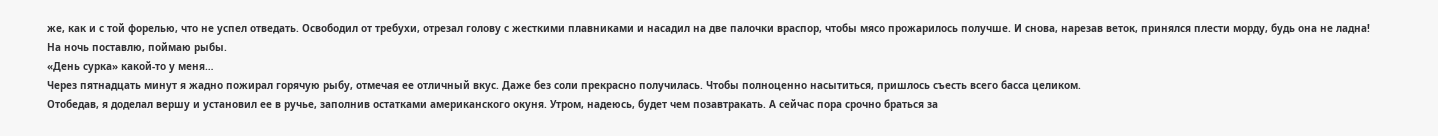же, как и с той форелью, что не успел отведать. Освободил от требухи, отрезал голову с жесткими плавниками и насадил на две палочки враспор, чтобы мясо прожарилось получше. И снова, нарезав веток, принялся плести морду, будь она не ладна! На ночь поставлю, поймаю рыбы.
«День сурка» какой-то у меня…
Через пятнадцать минут я жадно пожирал горячую рыбу, отмечая ее отличный вкус. Даже без соли прекрасно получилась. Чтобы полноценно насытиться, пришлось съесть всего басса целиком.
Отобедав, я доделал вершу и установил ее в ручье, заполнив остатками американского окуня. Утром, надеюсь, будет чем позавтракать. А сейчас пора срочно браться за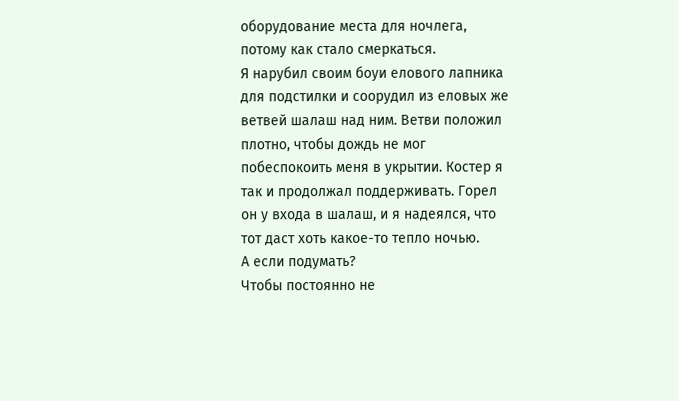оборудование места для ночлега, потому как стало смеркаться.
Я нарубил своим боуи елового лапника для подстилки и соорудил из еловых же ветвей шалаш над ним. Ветви положил плотно, чтобы дождь не мог побеспокоить меня в укрытии. Костер я так и продолжал поддерживать. Горел он у входа в шалаш, и я надеялся, что тот даст хоть какое-то тепло ночью.
А если подумать?
Чтобы постоянно не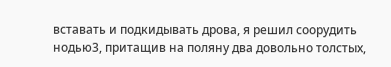вставать и подкидывать дрова, я решил соорудить нодью3, притащив на поляну два довольно толстых,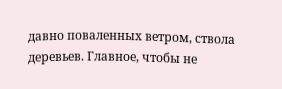давно поваленных ветром, ствола деревьев. Главное, чтобы не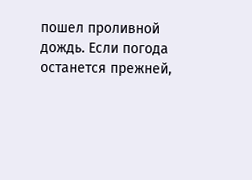пошел проливной дождь. Если погода останется прежней,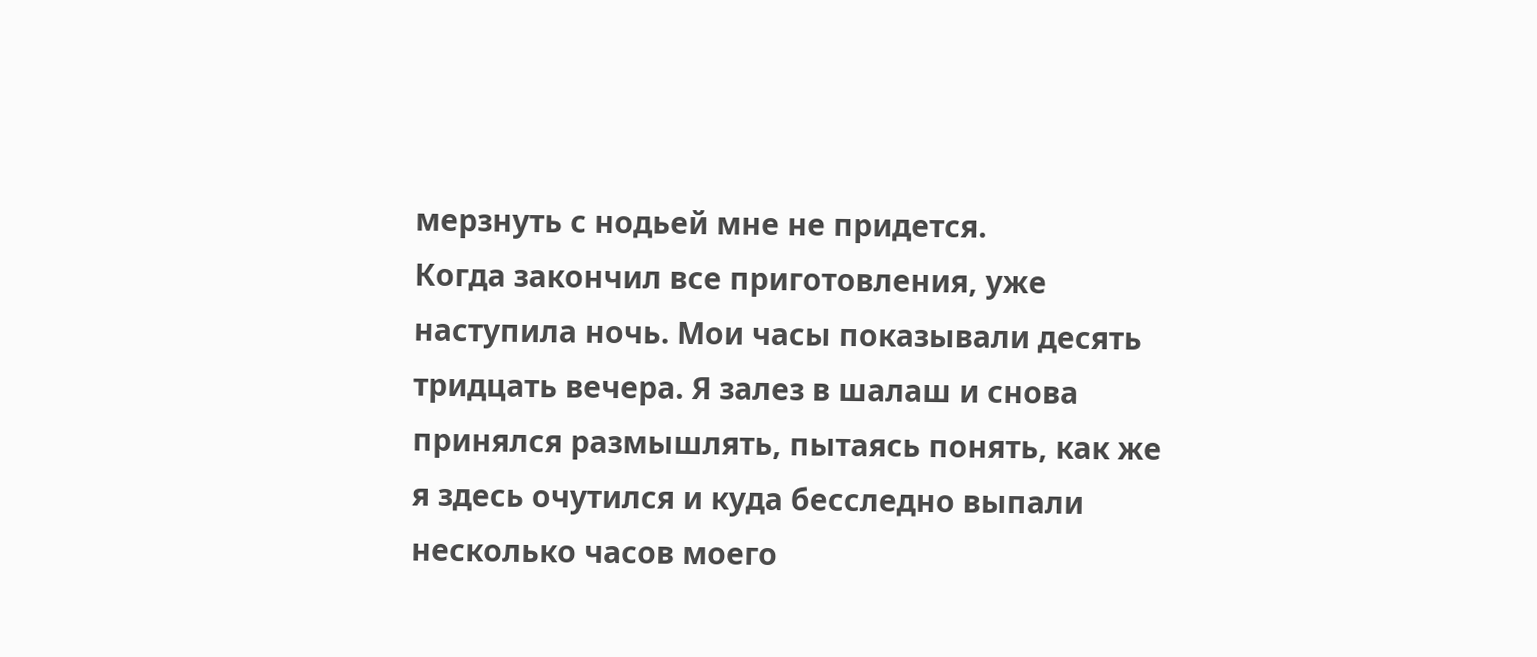мерзнуть с нодьей мне не придется.
Когда закончил все приготовления, уже наступила ночь. Мои часы показывали десять тридцать вечера. Я залез в шалаш и снова принялся размышлять, пытаясь понять, как же я здесь очутился и куда бесследно выпали несколько часов моего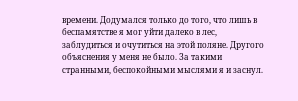времени. Додумался только до того, что лишь в беспамятстве я мог уйти далеко в лес, заблудиться и очутиться на этой поляне. Другого объяснения у меня не было. За такими странными, беспокойными мыслями я и заснул.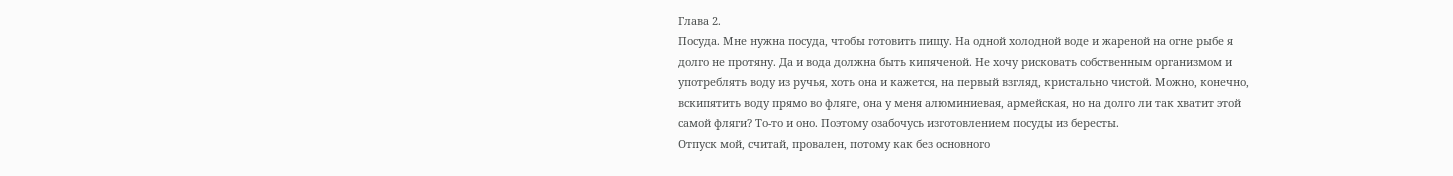Глава 2.
Посуда. Мне нужна посуда, чтобы готовить пищу. На одной холодной воде и жареной на огне рыбе я долго не протяну. Да и вода должна быть кипяченой. Не хочу рисковать собственным организмом и употреблять воду из ручья, хоть она и кажется, на первый взгляд, кристально чистой. Можно, конечно, вскипятить воду прямо во фляге, она у меня алюминиевая, армейская, но на долго ли так хватит этой самой фляги? То-то и оно. Поэтому озабочусь изготовлением посуды из бересты.
Отпуск мой, считай, провален, потому как без основного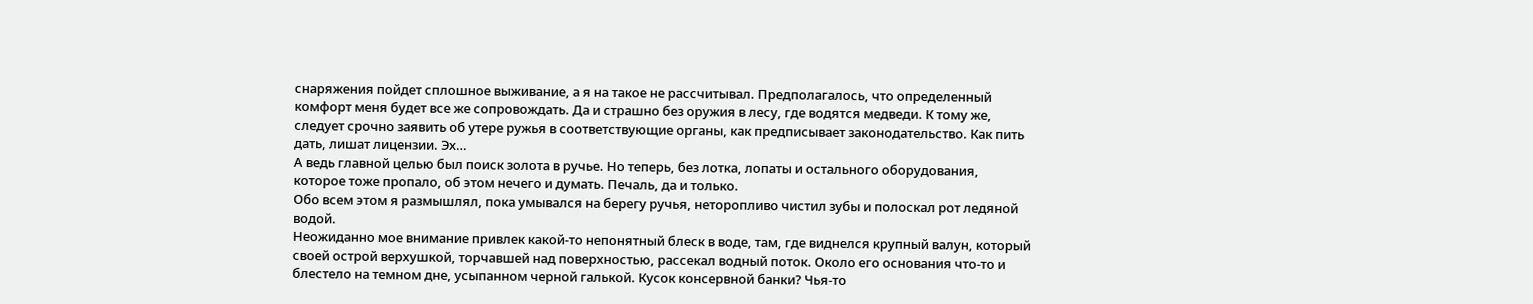снаряжения пойдет сплошное выживание, а я на такое не рассчитывал. Предполагалось, что определенный комфорт меня будет все же сопровождать. Да и страшно без оружия в лесу, где водятся медведи. К тому же, следует срочно заявить об утере ружья в соответствующие органы, как предписывает законодательство. Как пить дать, лишат лицензии. Эх…
А ведь главной целью был поиск золота в ручье. Но теперь, без лотка, лопаты и остального оборудования, которое тоже пропало, об этом нечего и думать. Печаль, да и только.
Обо всем этом я размышлял, пока умывался на берегу ручья, неторопливо чистил зубы и полоскал рот ледяной водой.
Неожиданно мое внимание привлек какой-то непонятный блеск в воде, там, где виднелся крупный валун, который своей острой верхушкой, торчавшей над поверхностью, рассекал водный поток. Около его основания что-то и блестело на темном дне, усыпанном черной галькой. Кусок консервной банки? Чья-то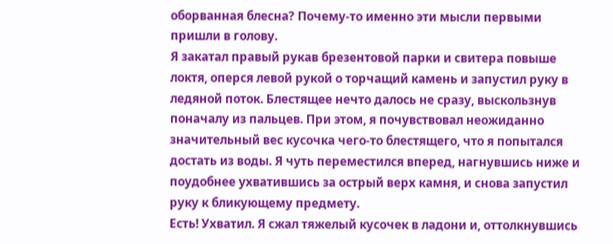оборванная блесна? Почему-то именно эти мысли первыми пришли в голову.
Я закатал правый рукав брезентовой парки и свитера повыше локтя, оперся левой рукой о торчащий камень и запустил руку в ледяной поток. Блестящее нечто далось не сразу, выскользнув поначалу из пальцев. При этом, я почувствовал неожиданно значительный вес кусочка чего-то блестящего, что я попытался достать из воды. Я чуть переместился вперед, нагнувшись ниже и поудобнее ухватившись за острый верх камня, и снова запустил руку к бликующему предмету.
Есть! Ухватил. Я сжал тяжелый кусочек в ладони и, оттолкнувшись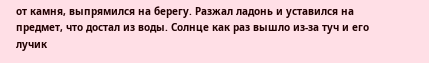от камня, выпрямился на берегу. Разжал ладонь и уставился на предмет, что достал из воды. Солнце как раз вышло из-за туч и его лучик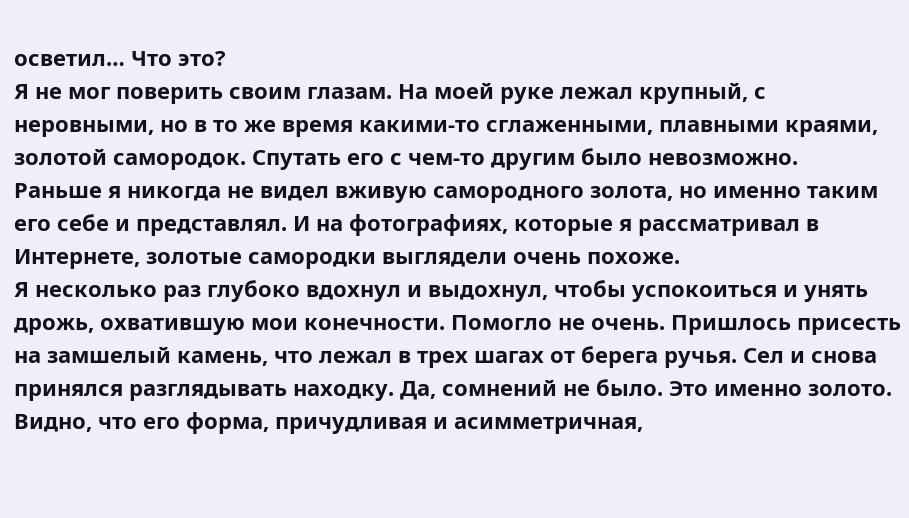осветил… Что это?
Я не мог поверить своим глазам. На моей руке лежал крупный, с неровными, но в то же время какими-то сглаженными, плавными краями, золотой самородок. Спутать его с чем-то другим было невозможно.
Раньше я никогда не видел вживую самородного золота, но именно таким его себе и представлял. И на фотографиях, которые я рассматривал в Интернете, золотые самородки выглядели очень похоже.
Я несколько раз глубоко вдохнул и выдохнул, чтобы успокоиться и унять дрожь, охватившую мои конечности. Помогло не очень. Пришлось присесть на замшелый камень, что лежал в трех шагах от берега ручья. Сел и снова принялся разглядывать находку. Да, сомнений не было. Это именно золото.
Видно, что его форма, причудливая и асимметричная,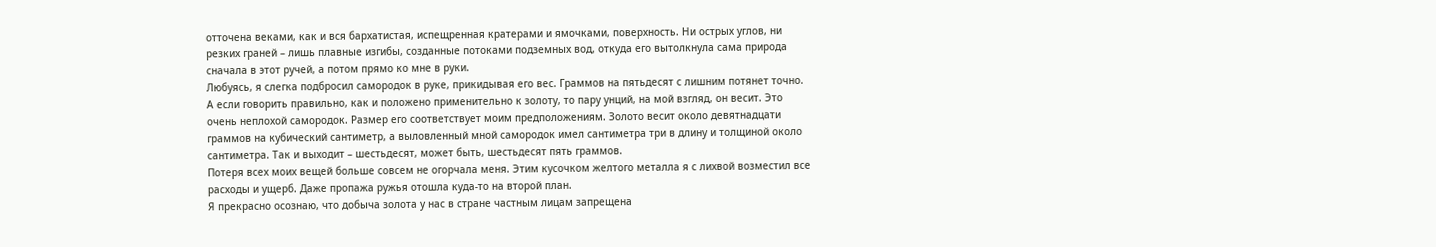отточена веками, как и вся бархатистая, испещренная кратерами и ямочками, поверхность. Ни острых углов, ни резких граней – лишь плавные изгибы, созданные потоками подземных вод, откуда его вытолкнула сама природа сначала в этот ручей, а потом прямо ко мне в руки.
Любуясь, я слегка подбросил самородок в руке, прикидывая его вес. Граммов на пятьдесят с лишним потянет точно. А если говорить правильно, как и положено применительно к золоту, то пару унций, на мой взгляд, он весит. Это очень неплохой самородок. Размер его соответствует моим предположениям. Золото весит около девятнадцати граммов на кубический сантиметр, а выловленный мной самородок имел сантиметра три в длину и толщиной около сантиметра. Так и выходит – шестьдесят, может быть, шестьдесят пять граммов.
Потеря всех моих вещей больше совсем не огорчала меня. Этим кусочком желтого металла я с лихвой возместил все расходы и ущерб. Даже пропажа ружья отошла куда-то на второй план.
Я прекрасно осознаю, что добыча золота у нас в стране частным лицам запрещена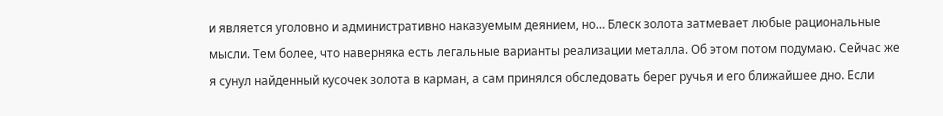и является уголовно и административно наказуемым деянием, но… Блеск золота затмевает любые рациональные мысли. Тем более, что наверняка есть легальные варианты реализации металла. Об этом потом подумаю. Сейчас же я сунул найденный кусочек золота в карман, а сам принялся обследовать берег ручья и его ближайшее дно. Если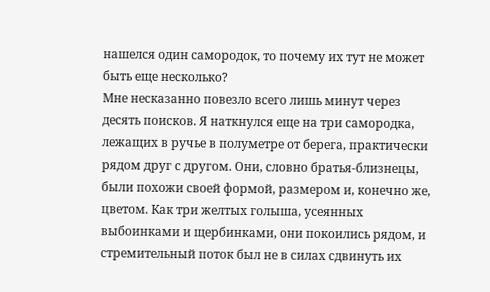нашелся один самородок, то почему их тут не может быть еще несколько?
Мне несказанно повезло всего лишь минут через десять поисков. Я наткнулся еще на три самородка, лежащих в ручье в полуметре от берега, практически рядом друг с другом. Они, словно братья-близнецы, были похожи своей формой, размером и, конечно же, цветом. Как три желтых голыша, усеянных выбоинками и щербинками, они покоились рядом, и стремительный поток был не в силах сдвинуть их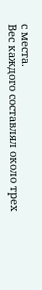с места.
Вес каждого составлял около трех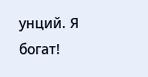унций. Я богат!